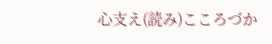心支え(読み)こころづか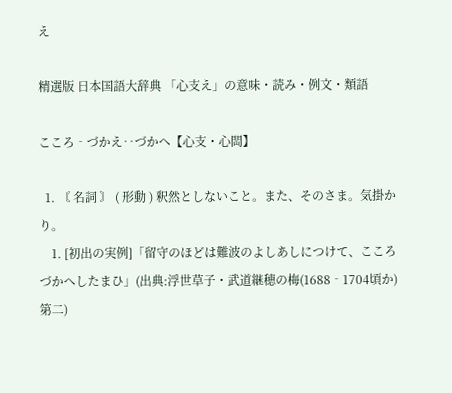え

精選版 日本国語大辞典 「心支え」の意味・読み・例文・類語

こころ‐づかえ‥づかへ【心支・心閊】

  1. 〘 名詞 〙 ( 形動 ) 釈然としないこと。また、そのさま。気掛かり。
    1. [初出の実例]「留守のほどは難波のよしあしにつけて、こころづかへしたまひ」(出典:浮世草子・武道継穂の梅(1688‐1704頃か)第二)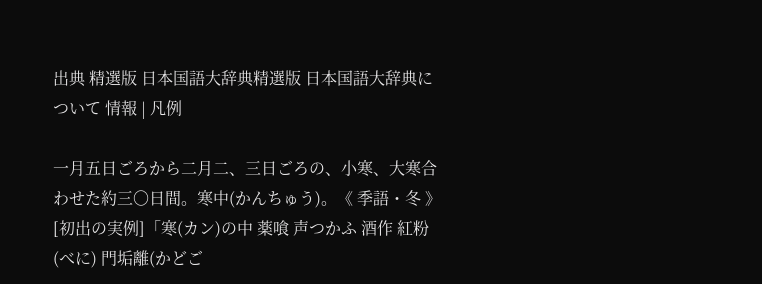出典 精選版 日本国語大辞典精選版 日本国語大辞典について 情報 | 凡例

一月五日ごろから二月二、三日ごろの、小寒、大寒合わせた約三〇日間。寒中(かんちゅう)。《 季語・冬 》[初出の実例]「寒(カン)の中 薬喰 声つかふ 酒作 紅粉(べに) 門垢離(かどご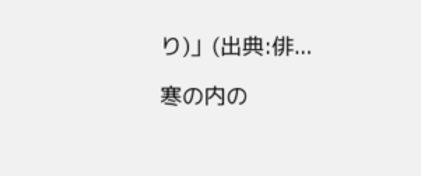り)」(出典:俳...

寒の内の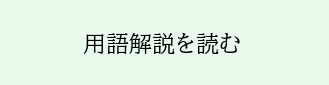用語解説を読む